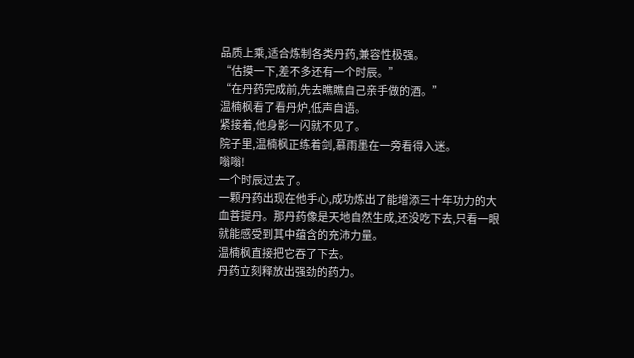品质上乘,适合炼制各类丹药,兼容性极强。
“估摸一下,差不多还有一个时辰。”
“在丹药完成前,先去瞧瞧自己亲手做的酒。”
温楠枫看了看丹炉,低声自语。
紧接着,他身影一闪就不见了。
院子里,温楠枫正练着剑,慕雨墨在一旁看得入迷。
嗡嗡!
一个时辰过去了。
一颗丹药出现在他手心,成功炼出了能增添三十年功力的大血菩提丹。那丹药像是天地自然生成,还没吃下去,只看一眼就能感受到其中蕴含的充沛力量。
温楠枫直接把它吞了下去。
丹药立刻释放出强劲的药力。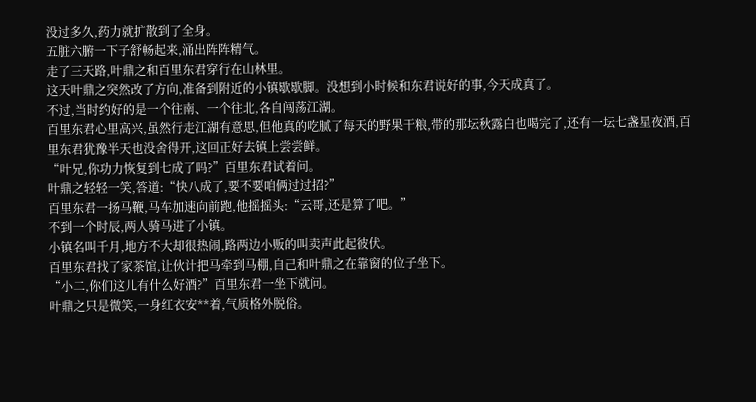没过多久,药力就扩散到了全身。
五脏六腑一下子舒畅起来,涌出阵阵精气。
走了三天路,叶鼎之和百里东君穿行在山林里。
这天叶鼎之突然改了方向,准备到附近的小镇歇歇脚。没想到小时候和东君说好的事,今天成真了。
不过,当时约好的是一个往南、一个往北,各自闯荡江湖。
百里东君心里高兴,虽然行走江湖有意思,但他真的吃腻了每天的野果干粮,带的那坛秋露白也喝完了,还有一坛七盏星夜酒,百里东君犹豫半天也没舍得开,这回正好去镇上尝尝鲜。
“叶兄,你功力恢复到七成了吗?”百里东君试着问。
叶鼎之轻轻一笑,答道:“快八成了,要不要咱俩过过招?”
百里东君一扬马鞭,马车加速向前跑,他摇摇头:“云哥,还是算了吧。”
不到一个时辰,两人骑马进了小镇。
小镇名叫千月,地方不大却很热闹,路两边小贩的叫卖声此起彼伏。
百里东君找了家茶馆,让伙计把马牵到马棚,自己和叶鼎之在靠窗的位子坐下。
“小二,你们这儿有什么好酒?”百里东君一坐下就问。
叶鼎之只是微笑,一身红衣安**着,气质格外脱俗。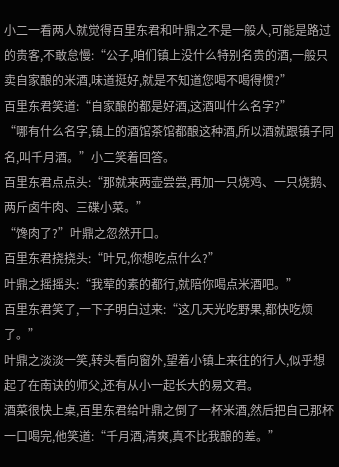小二一看两人就觉得百里东君和叶鼎之不是一般人,可能是路过的贵客,不敢怠慢:“公子,咱们镇上没什么特别名贵的酒,一般只卖自家酿的米酒,味道挺好,就是不知道您喝不喝得惯?”
百里东君笑道:“自家酿的都是好酒,这酒叫什么名字?”
“哪有什么名字,镇上的酒馆茶馆都酿这种酒,所以酒就跟镇子同名,叫千月酒。”小二笑着回答。
百里东君点点头:“那就来两壶尝尝,再加一只烧鸡、一只烧鹅、两斤卤牛肉、三碟小菜。”
“馋肉了?”叶鼎之忽然开口。
百里东君挠挠头:“叶兄,你想吃点什么?”
叶鼎之摇摇头:“我荤的素的都行,就陪你喝点米酒吧。”
百里东君笑了,一下子明白过来:“这几天光吃野果,都快吃烦了。”
叶鼎之淡淡一笑,转头看向窗外,望着小镇上来往的行人,似乎想起了在南诀的师父,还有从小一起长大的易文君。
酒菜很快上桌,百里东君给叶鼎之倒了一杯米酒,然后把自己那杯一口喝完,他笑道:“千月酒,清爽,真不比我酿的差。”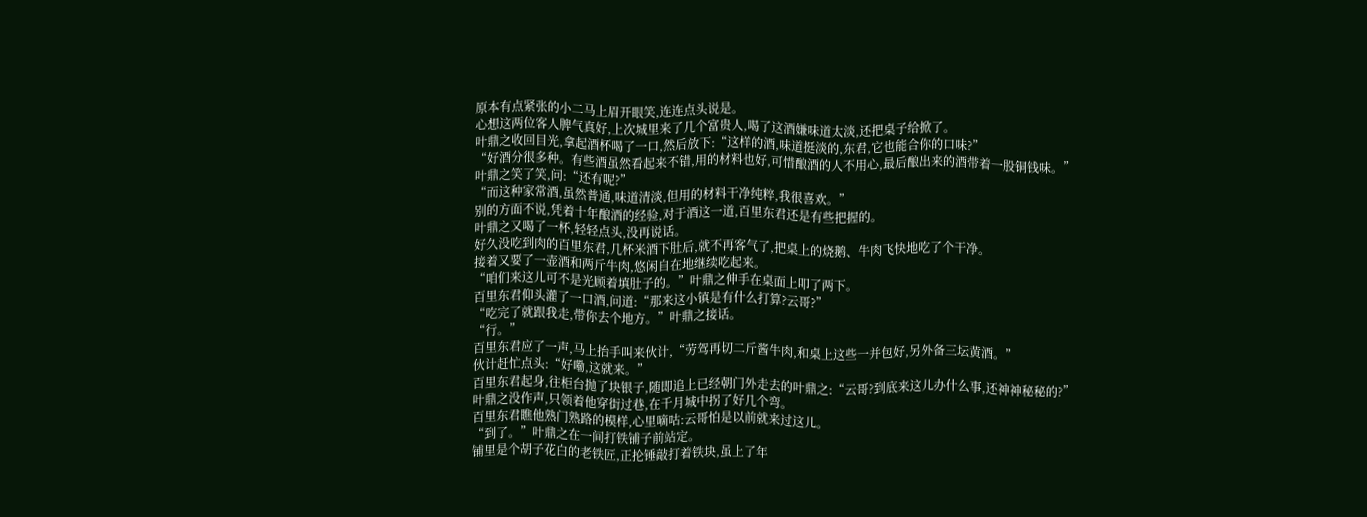原本有点紧张的小二马上眉开眼笑,连连点头说是。
心想这两位客人脾气真好,上次城里来了几个富贵人,喝了这酒嫌味道太淡,还把桌子给掀了。
叶鼎之收回目光,拿起酒杯喝了一口,然后放下:“这样的酒,味道挺淡的,东君,它也能合你的口味?”
“好酒分很多种。有些酒虽然看起来不错,用的材料也好,可惜酿酒的人不用心,最后酿出来的酒带着一股铜钱味。”
叶鼎之笑了笑,问:“还有呢?”
“而这种家常酒,虽然普通,味道清淡,但用的材料干净纯粹,我很喜欢。”
别的方面不说,凭着十年酿酒的经验,对于酒这一道,百里东君还是有些把握的。
叶鼎之又喝了一杯,轻轻点头,没再说话。
好久没吃到肉的百里东君,几杯米酒下肚后,就不再客气了,把桌上的烧鹅、牛肉飞快地吃了个干净。
接着又要了一壶酒和两斤牛肉,悠闲自在地继续吃起来。
“咱们来这儿可不是光顾着填肚子的。”叶鼎之伸手在桌面上叩了两下。
百里东君仰头灌了一口酒,问道:“那来这小镇是有什么打算?云哥?”
“吃完了就跟我走,带你去个地方。”叶鼎之接话。
“行。”
百里东君应了一声,马上抬手叫来伙计,“劳驾再切二斤酱牛肉,和桌上这些一并包好,另外备三坛黄酒。”
伙计赶忙点头:“好嘞,这就来。”
百里东君起身,往柜台抛了块银子,随即追上已经朝门外走去的叶鼎之:“云哥?到底来这儿办什么事,还神神秘秘的?”
叶鼎之没作声,只领着他穿街过巷,在千月城中拐了好几个弯。
百里东君瞧他熟门熟路的模样,心里嘀咕:云哥怕是以前就来过这儿。
“到了。”叶鼎之在一间打铁铺子前站定。
铺里是个胡子花白的老铁匠,正抡锤敲打着铁块,虽上了年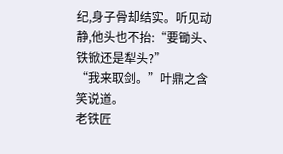纪,身子骨却结实。听见动静,他头也不抬:“要锄头、铁锨还是犁头?”
“我来取剑。”叶鼎之含笑说道。
老铁匠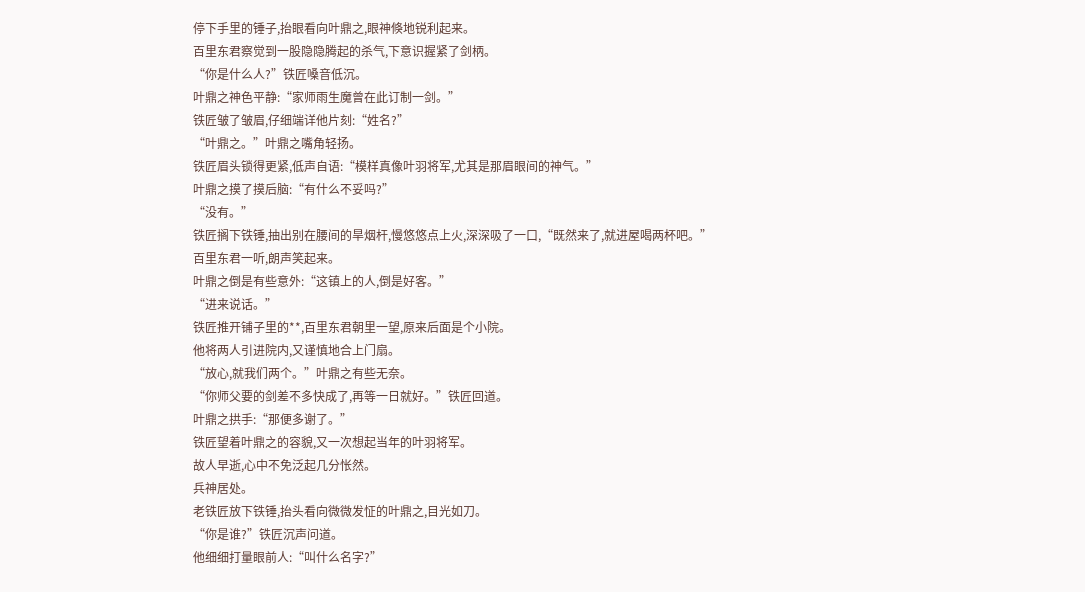停下手里的锤子,抬眼看向叶鼎之,眼神倏地锐利起来。
百里东君察觉到一股隐隐腾起的杀气,下意识握紧了剑柄。
“你是什么人?”铁匠嗓音低沉。
叶鼎之神色平静:“家师雨生魔曾在此订制一剑。”
铁匠皱了皱眉,仔细端详他片刻:“姓名?”
“叶鼎之。”叶鼎之嘴角轻扬。
铁匠眉头锁得更紧,低声自语:“模样真像叶羽将军,尤其是那眉眼间的神气。”
叶鼎之摸了摸后脑:“有什么不妥吗?”
“没有。”
铁匠搁下铁锤,抽出别在腰间的旱烟杆,慢悠悠点上火,深深吸了一口,“既然来了,就进屋喝两杯吧。”
百里东君一听,朗声笑起来。
叶鼎之倒是有些意外:“这镇上的人,倒是好客。”
“进来说话。”
铁匠推开铺子里的**,百里东君朝里一望,原来后面是个小院。
他将两人引进院内,又谨慎地合上门扇。
“放心,就我们两个。”叶鼎之有些无奈。
“你师父要的剑差不多快成了,再等一日就好。”铁匠回道。
叶鼎之拱手:“那便多谢了。”
铁匠望着叶鼎之的容貌,又一次想起当年的叶羽将军。
故人早逝,心中不免泛起几分怅然。
兵神居处。
老铁匠放下铁锤,抬头看向微微发怔的叶鼎之,目光如刀。
“你是谁?”铁匠沉声问道。
他细细打量眼前人:“叫什么名字?”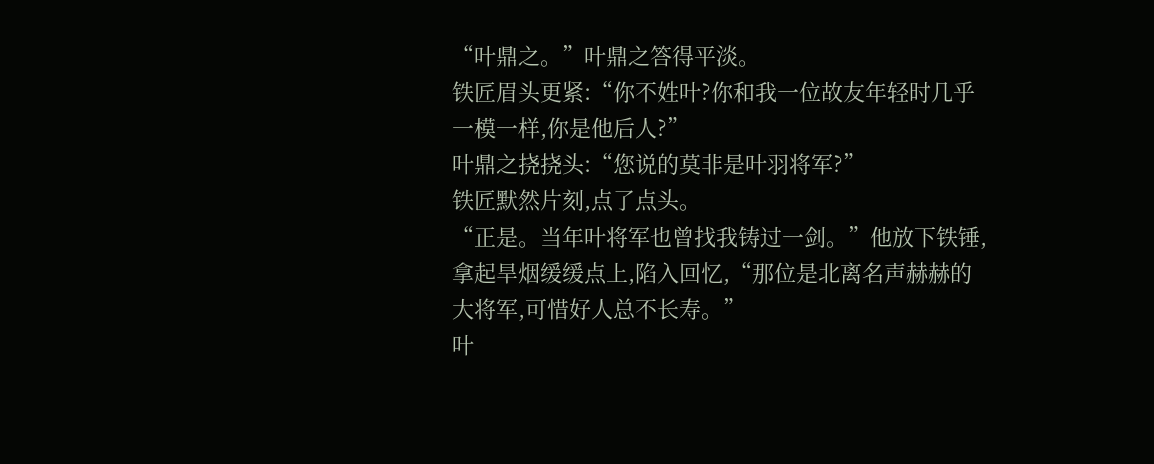“叶鼎之。”叶鼎之答得平淡。
铁匠眉头更紧:“你不姓叶?你和我一位故友年轻时几乎一模一样,你是他后人?”
叶鼎之挠挠头:“您说的莫非是叶羽将军?”
铁匠默然片刻,点了点头。
“正是。当年叶将军也曾找我铸过一剑。”他放下铁锤,拿起旱烟缓缓点上,陷入回忆,“那位是北离名声赫赫的大将军,可惜好人总不长寿。”
叶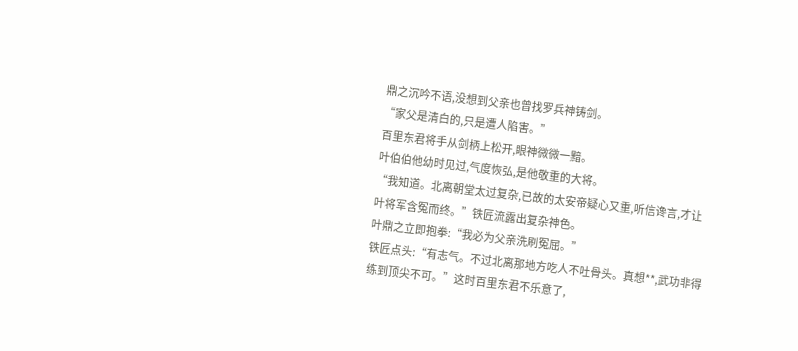鼎之沉吟不语,没想到父亲也曾找罗兵神铸剑。
“家父是清白的,只是遭人陷害。”
百里东君将手从剑柄上松开,眼神微微一黯。
叶伯伯他幼时见过,气度恢弘,是他敬重的大将。
“我知道。北离朝堂太过复杂,已故的太安帝疑心又重,听信谗言,才让叶将军含冤而终。”铁匠流露出复杂神色。
叶鼎之立即抱拳:“我必为父亲洗刷冤屈。”
铁匠点头:“有志气。不过北离那地方吃人不吐骨头。真想**,武功非得练到顶尖不可。”这时百里东君不乐意了,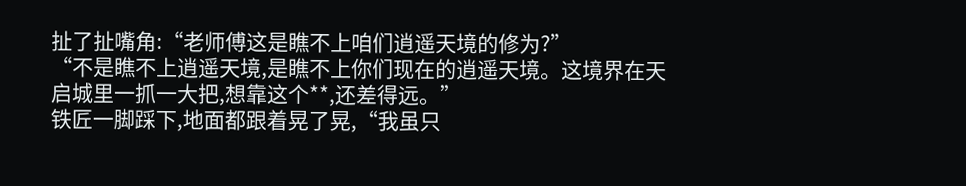扯了扯嘴角:“老师傅这是瞧不上咱们逍遥天境的修为?”
“不是瞧不上逍遥天境,是瞧不上你们现在的逍遥天境。这境界在天启城里一抓一大把,想靠这个**,还差得远。”
铁匠一脚踩下,地面都跟着晃了晃,“我虽只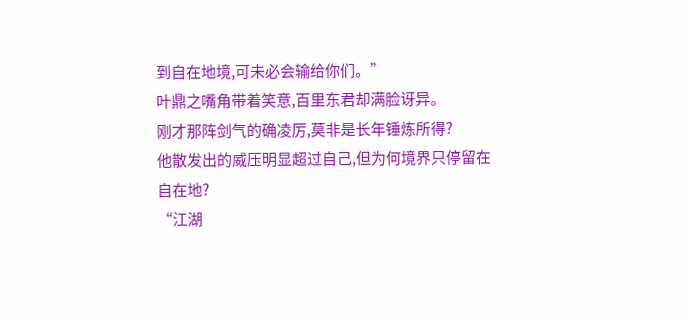到自在地境,可未必会输给你们。”
叶鼎之嘴角带着笑意,百里东君却满脸讶异。
刚才那阵剑气的确凌厉,莫非是长年锤炼所得?
他散发出的威压明显超过自己,但为何境界只停留在自在地?
“江湖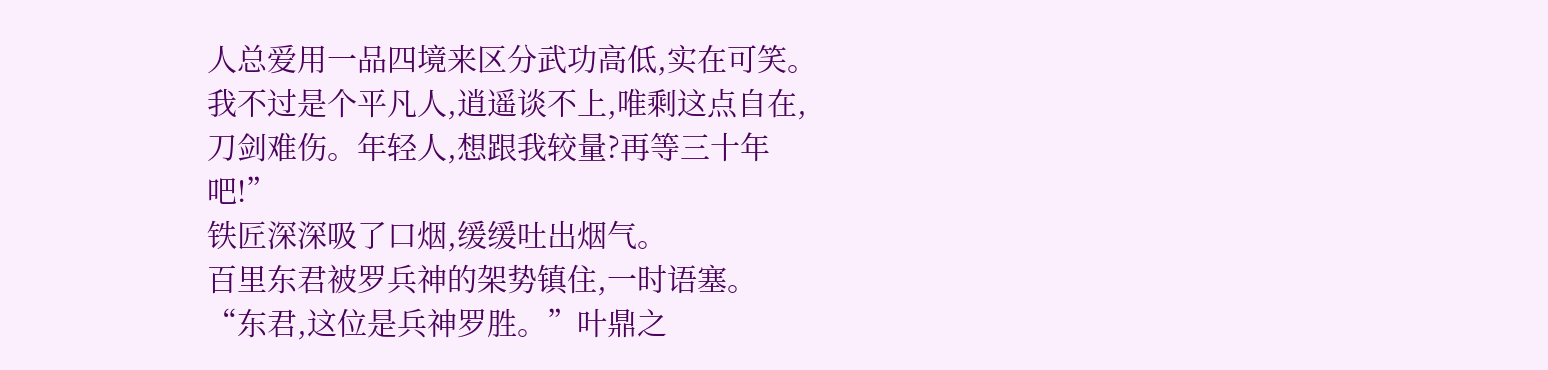人总爱用一品四境来区分武功高低,实在可笑。我不过是个平凡人,逍遥谈不上,唯剩这点自在,刀剑难伤。年轻人,想跟我较量?再等三十年吧!”
铁匠深深吸了口烟,缓缓吐出烟气。
百里东君被罗兵神的架势镇住,一时语塞。
“东君,这位是兵神罗胜。”叶鼎之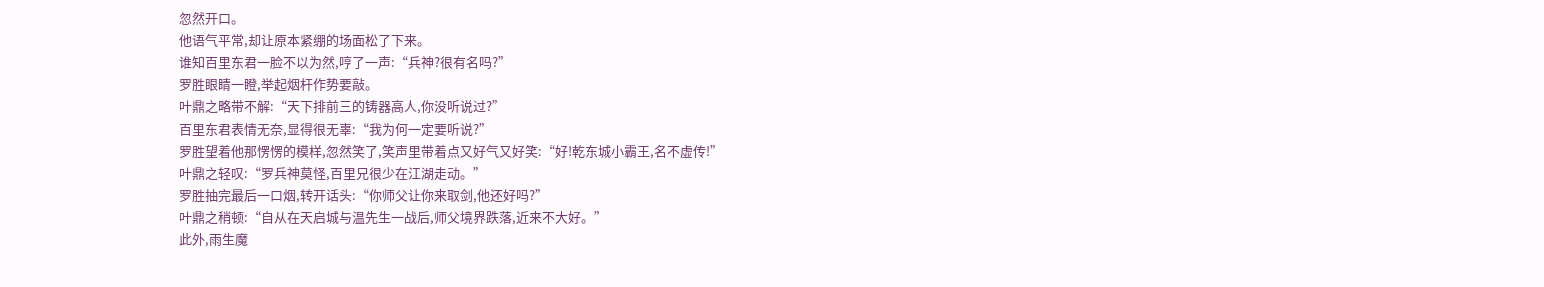忽然开口。
他语气平常,却让原本紧绷的场面松了下来。
谁知百里东君一脸不以为然,哼了一声:“兵神?很有名吗?”
罗胜眼睛一瞪,举起烟杆作势要敲。
叶鼎之略带不解:“天下排前三的铸器高人,你没听说过?”
百里东君表情无奈,显得很无辜:“我为何一定要听说?”
罗胜望着他那愣愣的模样,忽然笑了,笑声里带着点又好气又好笑:“好!乾东城小霸王,名不虚传!”
叶鼎之轻叹:“罗兵神莫怪,百里兄很少在江湖走动。”
罗胜抽完最后一口烟,转开话头:“你师父让你来取剑,他还好吗?”
叶鼎之稍顿:“自从在天启城与温先生一战后,师父境界跌落,近来不大好。”
此外,雨生魔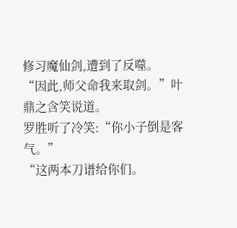修习魔仙剑,遭到了反噬。
“因此,师父命我来取剑。”叶鼎之含笑说道。
罗胜听了冷笑:“你小子倒是客气。”
“这两本刀谱给你们。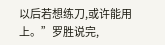以后若想练刀,或许能用上。”罗胜说完,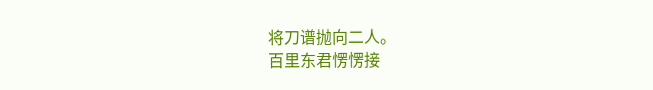将刀谱抛向二人。
百里东君愣愣接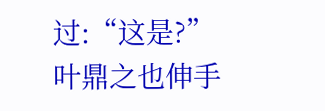过:“这是?”
叶鼎之也伸手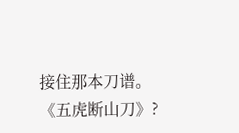接住那本刀谱。
《五虎断山刀》?